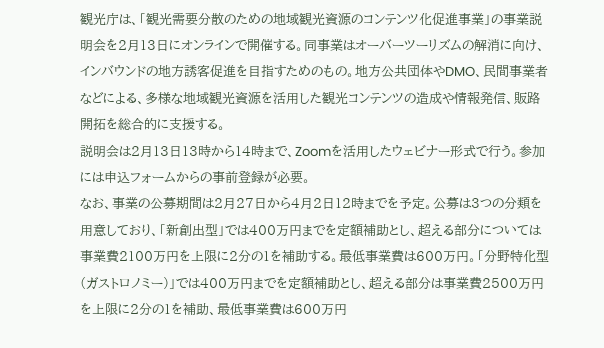観光庁は、「観光需要分散のための地域観光資源のコンテンツ化促進事業」の事業説明会を2月13日にオンラインで開催する。同事業はオーバーツーリズムの解消に向け、インバウンドの地方誘客促進を目指すためのもの。地方公共団体やDMO、民間事業者などによる、多様な地域観光資源を活用した観光コンテンツの造成や情報発信、販路開拓を総合的に支援する。
説明会は2月13日13時から14時まで、Zoomを活用したウェビナー形式で行う。参加には申込フォームからの事前登録が必要。
なお、事業の公募期間は2月27日から4月2日12時までを予定。公募は3つの分類を用意しており、「新創出型」では400万円までを定額補助とし、超える部分については事業費2100万円を上限に2分の1を補助する。最低事業費は600万円。「分野特化型(ガストロノミー)」では400万円までを定額補助とし、超える部分は事業費2500万円を上限に2分の1を補助、最低事業費は600万円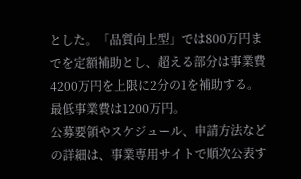とした。「品質向上型」では800万円までを定額補助とし、超える部分は事業費4200万円を上限に2分の1を補助する。最低事業費は1200万円。
公募要領やスケジュール、申請方法などの詳細は、事業専用サイトで順次公表す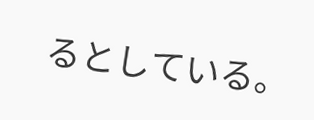るとしている。